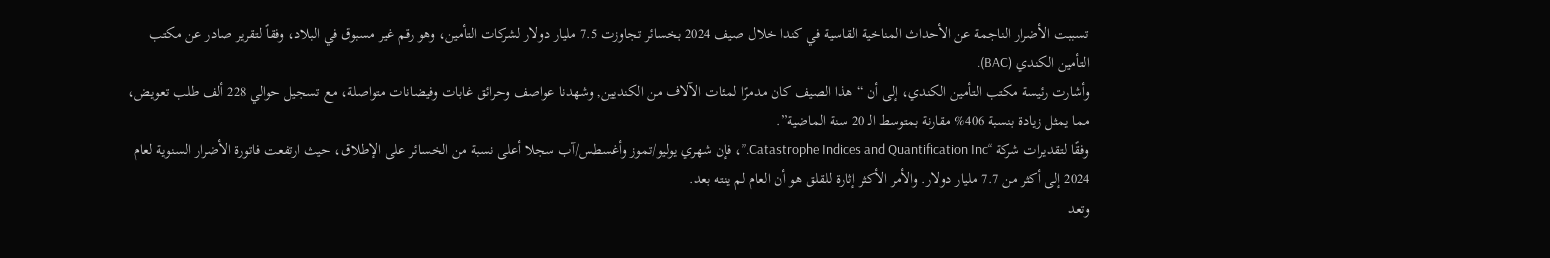تسببت الأضرار الناجمة عن الأحداث المناخية القاسية في كندا خلال صيف 2024 بخسائر تجاوزت 7.5 مليار دولار لشركات التأمين، وهو رقم غير مسبوق في البلاد، وفقاً لتقرير صادر عن مكتب التأمين الكندي (BAC).
وأشارت رئيسة مكتب التأمين الكندي، إلى أن “هذا الصيف كان مدمرًا لمئات الآلاف من الكنديين, وشهدنا عواصف وحرائق غابات وفيضانات متواصلة، مع تسجيل حوالي 228 ألف طلب تعويض، مما يمثل زيادة بنسبة 406% مقارنة بمتوسط الـ 20 سنة الماضية”.
وفقًا لتقديرات شركة “Catastrophe Indices and Quantification Inc.”، فإن شهري يوليو/تموز وأغسطس/آب سجلا أعلى نسبة من الخسائر على الإطلاق، حيث ارتفعت فاتورة الأضرار السنوية لعام 2024 إلى أكثر من 7.7 مليار دولار. والأمر الأكثر إثارة للقلق هو أن العام لم ينته بعد.
وتعد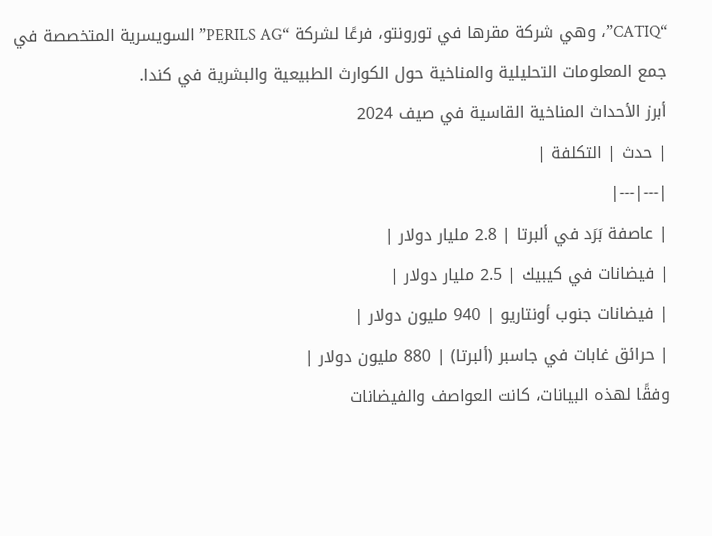“CATIQ”، وهي شركة مقرها في تورونتو، فرعًا لشركة “PERILS AG” السويسرية المتخصصة في جمع المعلومات التحليلية والمناخية حول الكوارث الطبيعية والبشرية في كندا.
أبرز الأحداث المناخية القاسية في صيف 2024
| حدث | التكلفة |
|---|---|
| عاصفة بَرَد في ألبرتا | 2.8 مليار دولار |
| فيضانات في كيبيك | 2.5 مليار دولار |
| فيضانات جنوب أونتاريو | 940 مليون دولار |
| حرائق غابات في جاسبر (ألبرتا) | 880 مليون دولار |
وفقًا لهذه البيانات، كانت العواصف والفيضانات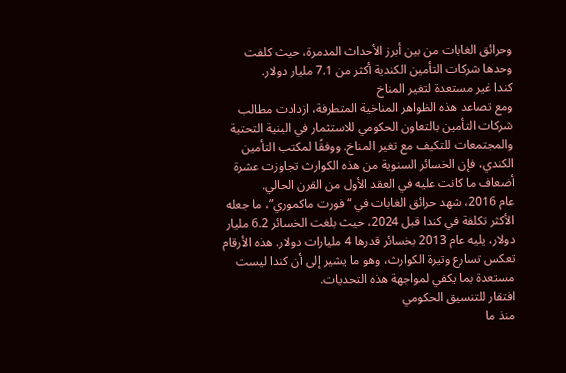وحرائق الغابات من بين أبرز الأحداث المدمرة، حيث كلفت وحدها شركات التأمين الكندية أكثر من 7.1 مليار دولار.
كندا غير مستعدة لتغير المناخ
ومع تصاعد هذه الظواهر المناخية المتطرفة، ازدادت مطالب شركات التأمين بالتعاون الحكومي للاستثمار في البنية التحتية والمجتمعات للتكيف مع تغير المناخ. ووفقًا لمكتب التأمين الكندي، فإن الخسائر السنوية من هذه الكوارث تجاوزت عشرة أضعاف ما كانت عليه في العقد الأول من القرن الحالي.
عام 2016، شهد حرائق الغابات في “فورت ماكموري”، ما جعله الأكثر تكلفة في كندا قبل 2024، حيث بلغت الخسائر 6.2 مليار دولار، يليه عام 2013 بخسائر قدرها 4 مليارات دولار. هذه الأرقام تعكس تسارع وتيرة الكوارث، وهو ما يشير إلى أن كندا ليست مستعدة بما يكفي لمواجهة هذه التحديات.
افتقار للتنسيق الحكومي
منذ ما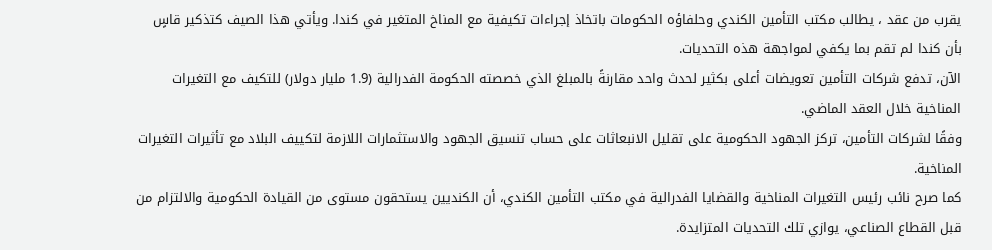يقرب من عقد ، يطالب مكتب التأمين الكندي وحلفاؤه الحكومات باتخاذ إجراءات تكيفية مع المناخ المتغير في كندا. ويأتي هذا الصيف كتذكير قاسٍ بأن كندا لم تقم بما يكفي لمواجهة هذه التحديات.
الآن، تدفع شركات التأمين تعويضات أعلى بكثير لحدث واحد مقارنةً بالمبلغ الذي خصصته الحكومة الفدرالية (1.9 مليار دولار) للتكيف مع التغيرات المناخية خلال العقد الماضي.
وفقًا لشركات التأمين، تركز الجهود الحكومية على تقليل الانبعاثات على حساب تنسيق الجهود والاستثمارات اللازمة لتكييف البلاد مع تأثيرات التغيرات المناخية.
كما صرح نائب رئيس التغيرات المناخية والقضايا الفدرالية في مكتب التأمين الكندي، أن الكنديين يستحقون مستوى من القيادة الحكومية والالتزام من قبل القطاع الصناعي، يوازي تلك التحديات المتزايدة.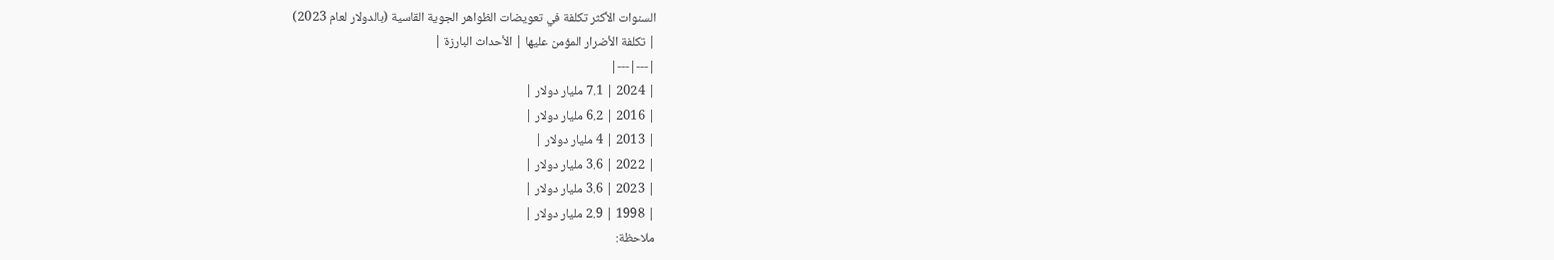السنوات الأكثر تكلفة في تعويضات الظواهر الجوية القاسية (بالدولار لعام 2023)
| تكلفة الأضرار المؤمن عليها | الأحداث البارزة |
|---|---|
| 2024 | 7.1 مليار دولار |
| 2016 | 6.2 مليار دولار |
| 2013 | 4 مليار دولار |
| 2022 | 3.6 مليار دولار |
| 2023 | 3.6 مليار دولار |
| 1998 | 2.9 مليار دولار |
ملاحظة: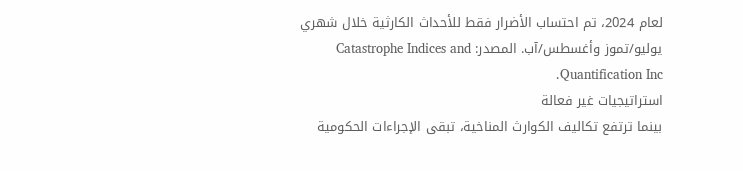لعام 2024، تم احتساب الأضرار فقط للأحداث الكارثية خلال شهري يوليو/تموز وأغسطس/آب. المصدر: Catastrophe Indices and Quantification Inc.
استراتيجيات غير فعالة
بينما ترتفع تكاليف الكوارث المناخية، تبقى الإجراءات الحكومية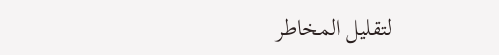لتقليل المخاطر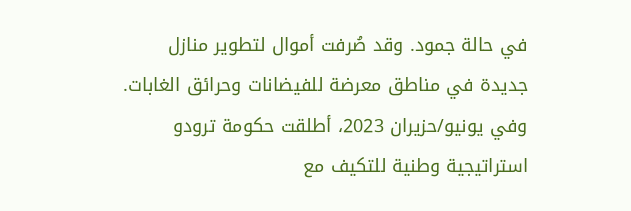في حالة جمود. وقد صُرفت أموال لتطوير منازل جديدة في مناطق معرضة للفيضانات وحرائق الغابات.
وفي يونيو/حزيران 2023، أطلقت حكومة ترودو استراتيجية وطنية للتكيف مع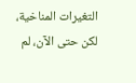التغيرات المناخية، لكن حتى الآن، لم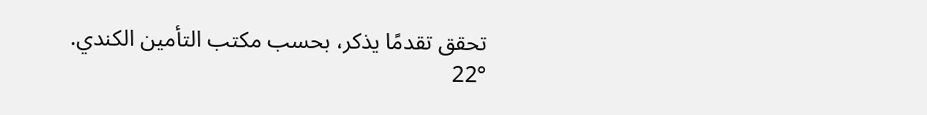تحقق تقدمًا يذكر، بحسب مكتب التأمين الكندي.
22°